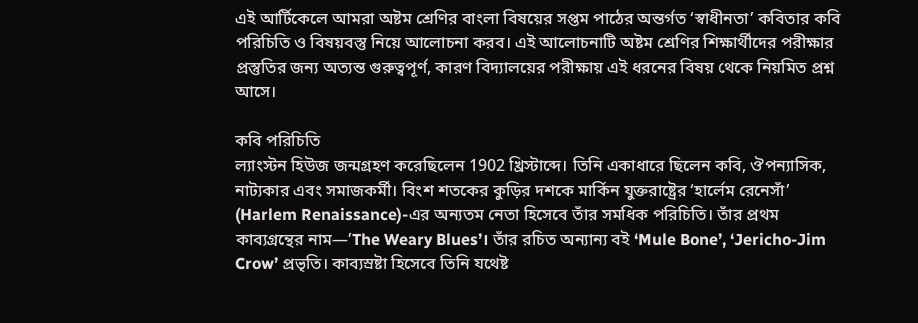এই আর্টিকেলে আমরা অষ্টম শ্রেণির বাংলা বিষয়ের সপ্তম পাঠের অন্তর্গত ‘স্বাধীনতা’ কবিতার কবি পরিচিতি ও বিষয়বস্তু নিয়ে আলোচনা করব। এই আলোচনাটি অষ্টম শ্রেণির শিক্ষার্থীদের পরীক্ষার প্রস্তুতির জন্য অত্যন্ত গুরুত্বপূর্ণ, কারণ বিদ্যালয়ের পরীক্ষায় এই ধরনের বিষয় থেকে নিয়মিত প্রশ্ন আসে।

কবি পরিচিতি
ল্যাংস্টন হিউজ জন্মগ্রহণ করেছিলেন 1902 খ্রিস্টাব্দে। তিনি একাধারে ছিলেন কবি, ঔপন্যাসিক, নাট্যকার এবং সমাজকর্মী। বিংশ শতকের কুড়ির দশকে মার্কিন যুক্তরাষ্ট্রের ‘হার্লেম রেনেসাঁ’ (Harlem Renaissance)-এর অন্যতম নেতা হিসেবে তাঁর সমধিক পরিচিতি। তাঁর প্রথম কাব্যগ্রন্থের নাম—’The Weary Blues’। তাঁর রচিত অন্যান্য বই ‘Mule Bone’, ‘Jericho-Jim Crow’ প্রভৃতি। কাব্যস্রষ্টা হিসেবে তিনি যথেষ্ট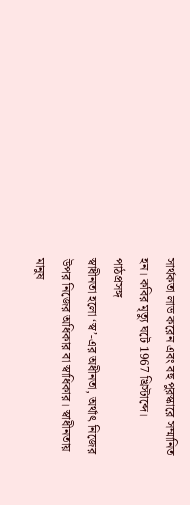সার্থকতা লাভ করেন এবং বহু পুরস্কারে সম্মানিত হন। কবির মৃত্যু ঘটে 1967 খ্রিস্টাব্দে।
পাঠপ্রসঙ্গ
স্বাধীনতা হলো ‘স্ব’-এর অধীনতা, অর্থাৎ নিজের উপর নিজের অধিকার বা স্বাধিকার। স্বাধীনতায় মানুষ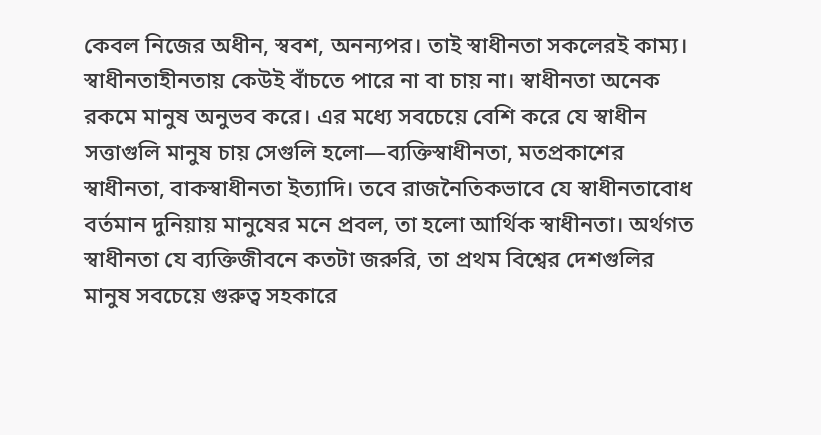কেবল নিজের অধীন, স্ববশ, অনন্যপর। তাই স্বাধীনতা সকলেরই কাম্য। স্বাধীনতাহীনতায় কেউই বাঁচতে পারে না বা চায় না। স্বাধীনতা অনেক রকমে মানুষ অনুভব করে। এর মধ্যে সবচেয়ে বেশি করে যে স্বাধীন সত্তাগুলি মানুষ চায় সেগুলি হলো—ব্যক্তিস্বাধীনতা, মতপ্রকাশের স্বাধীনতা, বাকস্বাধীনতা ইত্যাদি। তবে রাজনৈতিকভাবে যে স্বাধীনতাবোধ বর্তমান দুনিয়ায় মানুষের মনে প্রবল, তা হলো আর্থিক স্বাধীনতা। অর্থগত স্বাধীনতা যে ব্যক্তিজীবনে কতটা জরুরি, তা প্রথম বিশ্বের দেশগুলির মানুষ সবচেয়ে গুরুত্ব সহকারে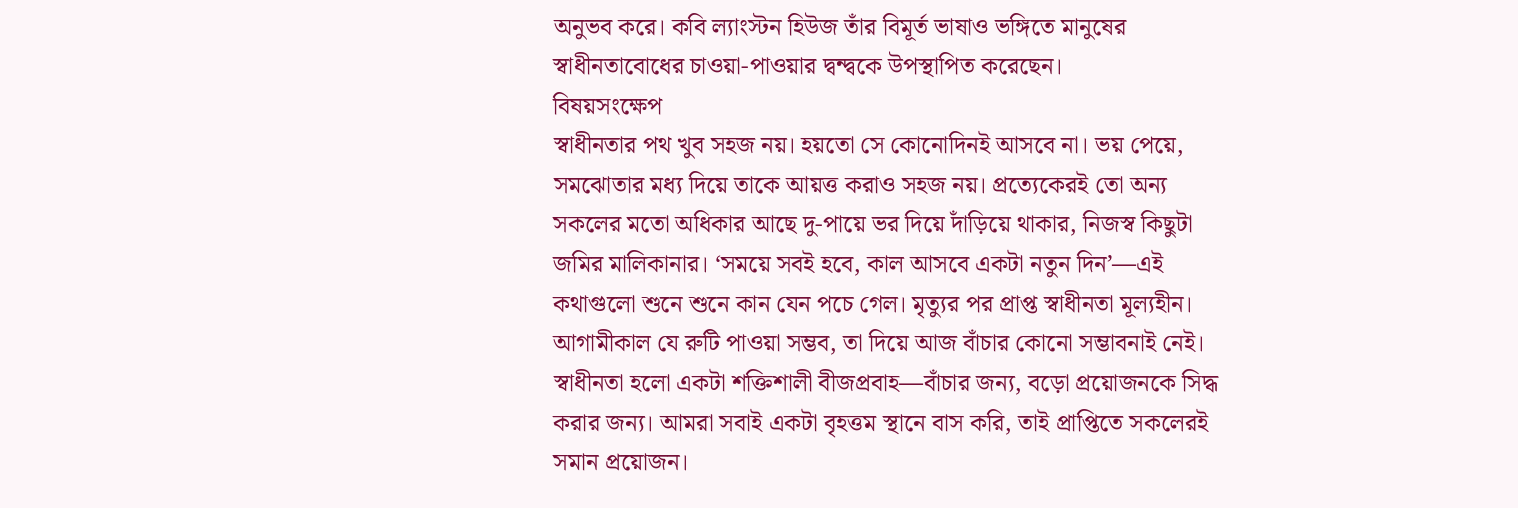অনুভব করে। কবি ল্যাংস্টন হিউজ তাঁর বিমূর্ত ভাষাও ভঙ্গিতে মানুষের স্বাধীনতাবোধের চাওয়া-পাওয়ার দ্বন্দ্বকে উপস্থাপিত করেছেন।
বিষয়সংক্ষেপ
স্বাধীনতার পথ খুব সহজ নয়। হয়তো সে কোনোদিনই আসবে না। ভয় পেয়ে, সমঝোতার মধ্য দিয়ে তাকে আয়ত্ত করাও সহজ নয়। প্রত্যেকেরই তো অন্য সকলের মতো অধিকার আছে দু-পায়ে ভর দিয়ে দাঁড়িয়ে থাকার, নিজস্ব কিছুটা জমির মালিকানার। ‘সময়ে সবই হবে, কাল আসবে একটা নতুন দিন’—এই কথাগুলো শুনে শুনে কান যেন পচে গেল। মৃত্যুর পর প্রাপ্ত স্বাধীনতা মূল্যহীন। আগামীকাল যে রুটি পাওয়া সম্ভব, তা দিয়ে আজ বাঁচার কোনো সম্ভাবনাই নেই। স্বাধীনতা হলো একটা শক্তিশালী বীজপ্রবাহ—বাঁচার জন্য, বড়ো প্রয়োজনকে সিদ্ধ করার জন্য। আমরা সবাই একটা বৃহত্তম স্থানে বাস করি, তাই প্রাপ্তিতে সকলেরই সমান প্রয়োজন।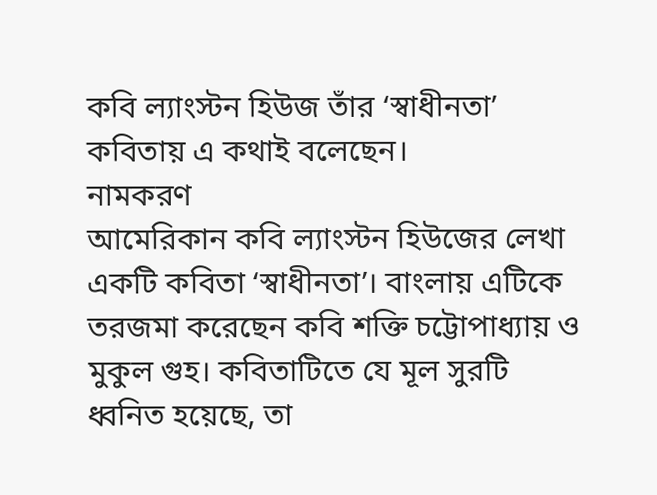কবি ল্যাংস্টন হিউজ তাঁর ‘স্বাধীনতা’ কবিতায় এ কথাই বলেছেন।
নামকরণ
আমেরিকান কবি ল্যাংস্টন হিউজের লেখা একটি কবিতা ‘স্বাধীনতা’। বাংলায় এটিকে তরজমা করেছেন কবি শক্তি চট্টোপাধ্যায় ও মুকুল গুহ। কবিতাটিতে যে মূল সুরটি ধ্বনিত হয়েছে, তা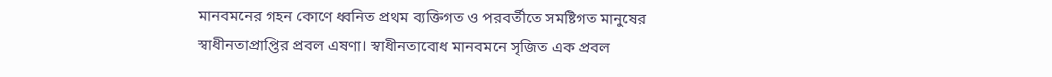মানবমনের গহন কোণে ধ্বনিত প্রথম ব্যক্তিগত ও পরবর্তীতে সমষ্টিগত মানুষের স্বাধীনতাপ্রাপ্তির প্রবল এষণা। স্বাধীনতাবোধ মানবমনে সৃজিত এক প্রবল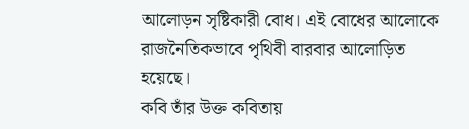আলোড়ন সৃষ্টিকারী বোধ। এই বোধের আলোকে রাজনৈতিকভাবে পৃথিবী বারবার আলোড়িত হয়েছে।
কবি তাঁর উক্ত কবিতায়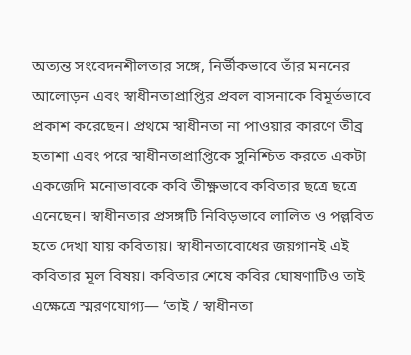অত্যন্ত সংবেদনশীলতার সঙ্গে, নির্ভীকভাবে তাঁর মননের আলোড়ন এবং স্বাধীনতাপ্রাপ্তির প্রবল বাসনাকে বিমূর্তভাবে প্রকাশ করেছেন। প্রথমে স্বাধীনতা না পাওয়ার কারণে তীব্র হতাশা এবং পরে স্বাধীনতাপ্রাপ্তিকে সুনিশ্চিত করতে একটা একজেদি মনোভাবকে কবি তীক্ষ্ণভাবে কবিতার ছত্রে ছত্রে এনেছেন। স্বাধীনতার প্রসঙ্গটি নিবিড়ভাবে লালিত ও পল্লবিত হতে দেখা যায় কবিতায়। স্বাধীনতাবোধের জয়গানই এই কবিতার মূল বিষয়। কবিতার শেষে কবির ঘোষণাটিও তাই এক্ষেত্রে স্মরণযোগ্য— ‘তাই / স্বাধীনতা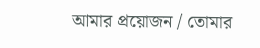আমার প্রয়োজন / তোমার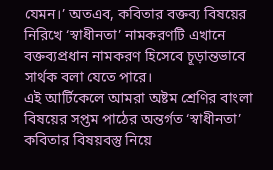যেমন।’ অতএব, কবিতার বক্তব্য বিষয়ের নিরিখে ‘স্বাধীনতা’ নামকরণটি এখানে বক্তব্যপ্রধান নামকরণ হিসেবে চূড়ান্তভাবে সার্থক বলা যেতে পারে।
এই আর্টিকেলে আমরা অষ্টম শ্রেণির বাংলা বিষয়ের সপ্তম পাঠের অন্তর্গত ‘স্বাধীনতা’ কবিতার বিষয়বস্তু নিয়ে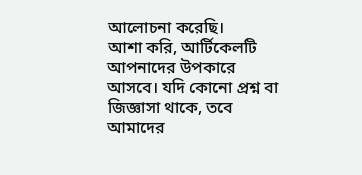আলোচনা করেছি।
আশা করি, আর্টিকেলটি আপনাদের উপকারে আসবে। যদি কোনো প্রশ্ন বা জিজ্ঞাসা থাকে, তবে আমাদের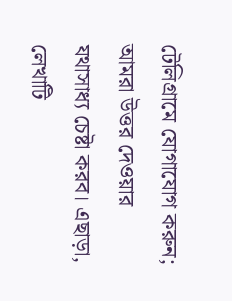টেলিগ্রামে যোগাযোগ করুন; আমরা উত্তর দেওয়ার যথাসাধ্য চেষ্টা করব। এছাড়া, লেখাটি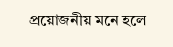প্রয়োজনীয় মনে হলে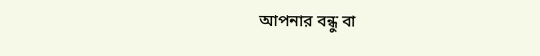আপনার বন্ধু বা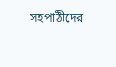সহপাঠীদের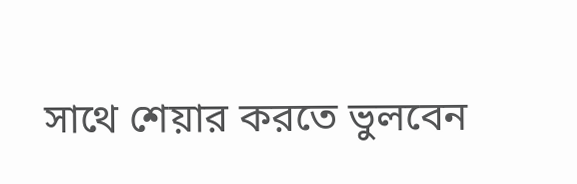সাথে শেয়ার করতে ভুলবেন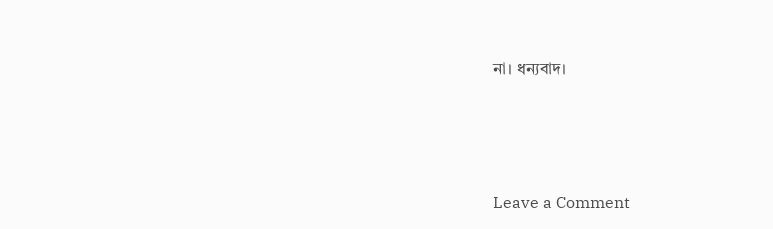না। ধন্যবাদ।





Leave a Comment